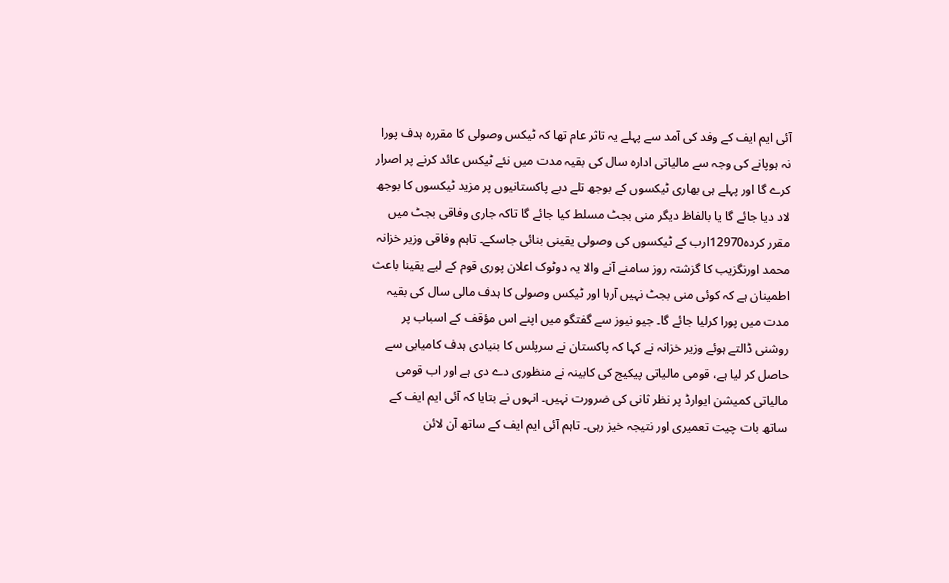آئی ایم ایف کے وفد کی آمد سے پہلے یہ تاثر عام تھا کہ ٹیکس وصولی کا مقررہ ہدف پورا نہ ہوپانے کی وجہ سے مالیاتی ادارہ سال کی بقیہ مدت میں نئے ٹیکس عائد کرنے پر اصرار کرے گا اور پہلے ہی بھاری ٹیکسوں کے بوجھ تلے دبے پاکستانیوں پر مزید ٹیکسوں کا بوجھ لاد دیا جائے گا یا بالفاظ دیگر منی بجٹ مسلط کیا جائے گا تاکہ جاری وفاقی بجٹ میں مقرر کردہ12970ارب کے ٹیکسوں کی وصولی یقینی بنائی جاسکے۔ تاہم وفاقی وزیر خزانہ محمد اورنگزیب کا گزشتہ روز سامنے آنے والا یہ دوٹوک اعلان پوری قوم کے لیے یقینا باعث اطمینان ہے کہ کوئی منی بجٹ نہیں آرہا اور ٹیکس وصولی کا ہدف مالی سال کی بقیہ مدت میں پورا کرلیا جائے گا۔ جیو نیوز سے گفتگو میں اپنے اس مؤقف کے اسباب پر روشنی ڈالتے ہوئے وزیر خزانہ نے کہا کہ پاکستان نے سرپلس کا بنیادی ہدف کامیابی سے حاصل کر لیا ہے، قومی مالیاتی پیکیج کی کابینہ نے منظوری دے دی ہے اور اب قومی مالیاتی کمیشن ایوارڈ پر نظر ثانی کی ضرورت نہیں۔ انہوں نے بتایا کہ آئی ایم ایف کے ساتھ بات چیت تعمیری اور نتیجہ خیز رہی۔ تاہم آئی ایم ایف کے ساتھ آن لائن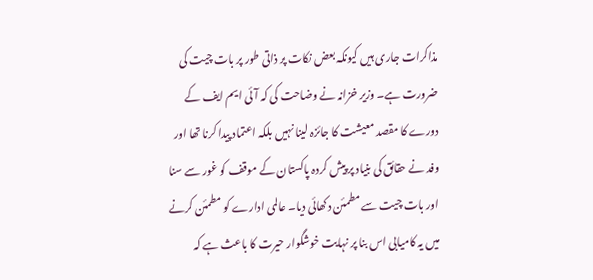مذاکرات جاری ہیں کیونکہ بعض نکات پر ذاتی طور پر بات چیت کی ضرورت ہے۔ وزیر خزانہ نے وضاحت کی کہ آئی ایم ایف کے دورے کا مقصد معیشت کا جائزہ لینا نہیں بلکہ اعتماد پیدا کرنا تھا اور وفد نے حقائق کی بنیاد پر پیش کردہ پاکستان کے موقف کو غور سے سنا اور بات چیت سے مطمئن دکھائی دیا۔ عالمی ادارے کو مطمئن کرنے میں یہ کامیابی اس بنا پر نہایت خوشگوار حیرت کا باعث ہے کہ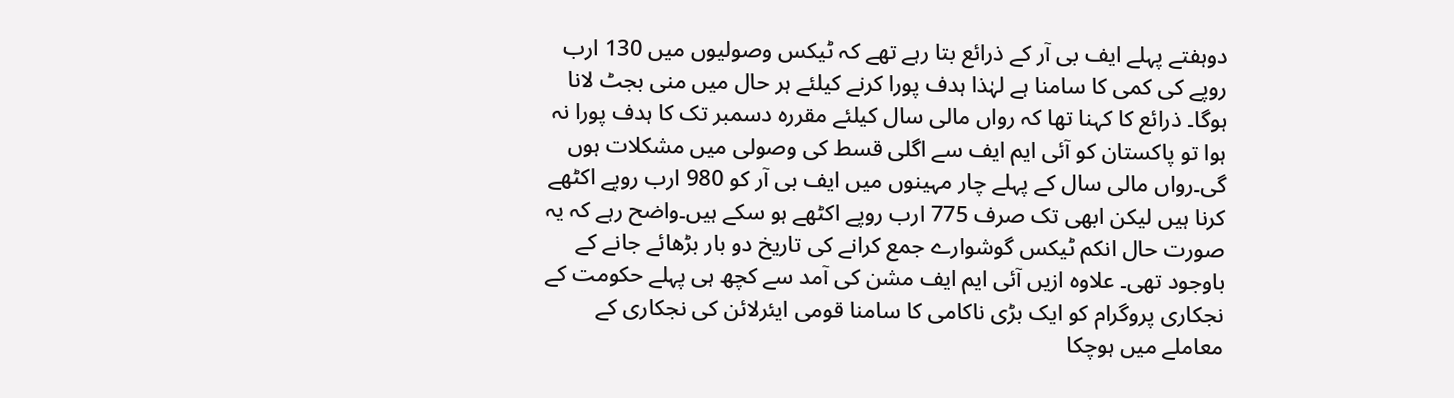دوہفتے پہلے ایف بی آر کے ذرائع بتا رہے تھے کہ ٹیکس وصولیوں میں 130 ارب روپے کی کمی کا سامنا ہے لہٰذا ہدف پورا کرنے کیلئے ہر حال میں منی بجٹ لانا ہوگا۔ ذرائع کا کہنا تھا کہ رواں مالی سال کیلئے مقررہ دسمبر تک کا ہدف پورا نہ ہوا تو پاکستان کو آئی ایم ایف سے اگلی قسط کی وصولی میں مشکلات ہوں گی۔رواں مالی سال کے پہلے چار مہینوں میں ایف بی آر کو 980 ارب روپے اکٹھے کرنا ہیں لیکن ابھی تک صرف 775 ارب روپے اکٹھے ہو سکے ہیں۔واضح رہے کہ یہ صورت حال انکم ٹیکس گوشوارے جمع کرانے کی تاریخ دو بار بڑھائے جانے کے باوجود تھی۔ علاوہ ازیں آئی ایم ایف مشن کی آمد سے کچھ ہی پہلے حکومت کے نجکاری پروگرام کو ایک بڑی ناکامی کا سامنا قومی ایئرلائن کی نجکاری کے معاملے میں ہوچکا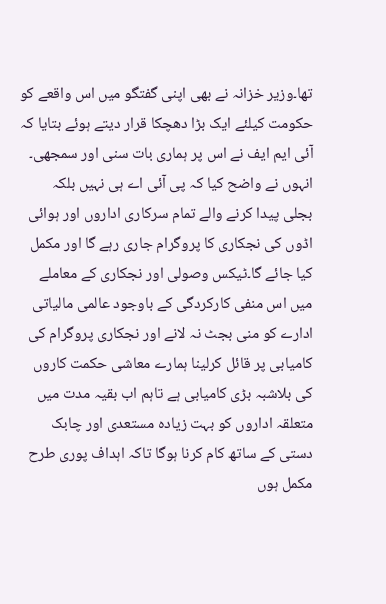تھا۔وزیر خزانہ نے بھی اپنی گفتگو میں اس واقعے کو حکومت کیلئے ایک بڑا دھچکا قرار دیتے ہوئے بتایا کہ آئی ایم ایف نے اس پر ہماری بات سنی اور سمجھی۔ انہوں نے واضح کیا کہ پی آئی اے ہی نہیں بلکہ بجلی پیدا کرنے والے تمام سرکاری اداروں اور ہوائی اڈوں کی نجکاری کا پروگرام جاری رہے گا اور مکمل کیا جائے گا۔ٹیکس وصولی اور نجکاری کے معاملے میں اس منفی کارکردگی کے باوجود عالمی مالیاتی ادارے کو منی بجٹ نہ لانے اور نجکاری پروگرام کی کامیابی پر قائل کرلینا ہمارے معاشی حکمت کاروں کی بلاشبہ بڑی کامیابی ہے تاہم اب بقیہ مدت میں متعلقہ اداروں کو بہت زیادہ مستعدی اور چابک دستی کے ساتھ کام کرنا ہوگا تاکہ اہداف پوری طرح مکمل ہوں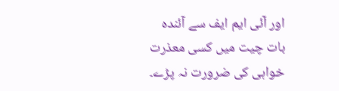اور آئی ایم ایف سے آئندہ بات چیت میں کسی معذرت خواہی کی ضرورت نہ پڑے۔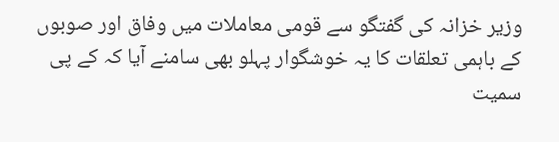وزیر خزانہ کی گفتگو سے قومی معاملات میں وفاق اور صوبوں کے باہمی تعلقات کا یہ خوشگوار پہلو بھی سامنے آیا کہ کے پی سمیت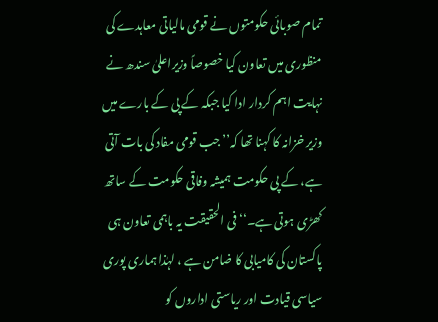تمام صوبائی حکومتوں نے قومی مالیاتی معاہدے کی منظوری میں تعاون کیا خصوصاً وزیراعلیٰ سندھ نے نہایت اہم کردار ادا کیا جبکہ کے پی کے بارے میں وزیر خزانہ کا کہنا تھا کہ’’جب قومی مفاد کی بات آتی ہے، کے پی حکومت ہمیشہ وفاقی حکومت کے ساتھ کھڑی ہوتی ہے۔‘‘ فی الحقیقت یہ باہمی تعاون ہی پاکستان کی کامیابی کا ضامن ہے ، لہٰذا ہماری پوری سیاسی قیادت اور ریاستی اداروں کو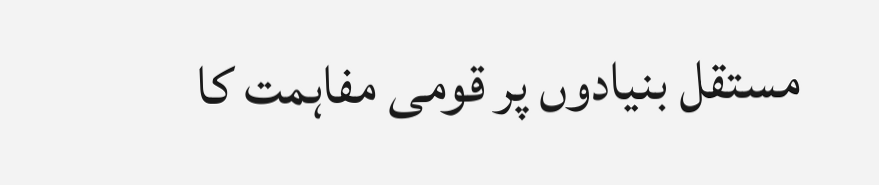مستقل بنیادوں پر قومی مفاہمت کا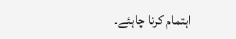اہتمام کرنا چاہئے۔